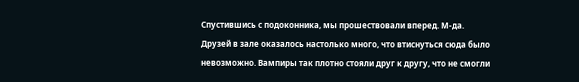Спустившись с подоконника, мы прошествовали вперед. М-да. Друзей в зале оказалось настолько много, что втиснуться сюда было невозможно. Вампиры так плотно стояли друг к другу, что не смогли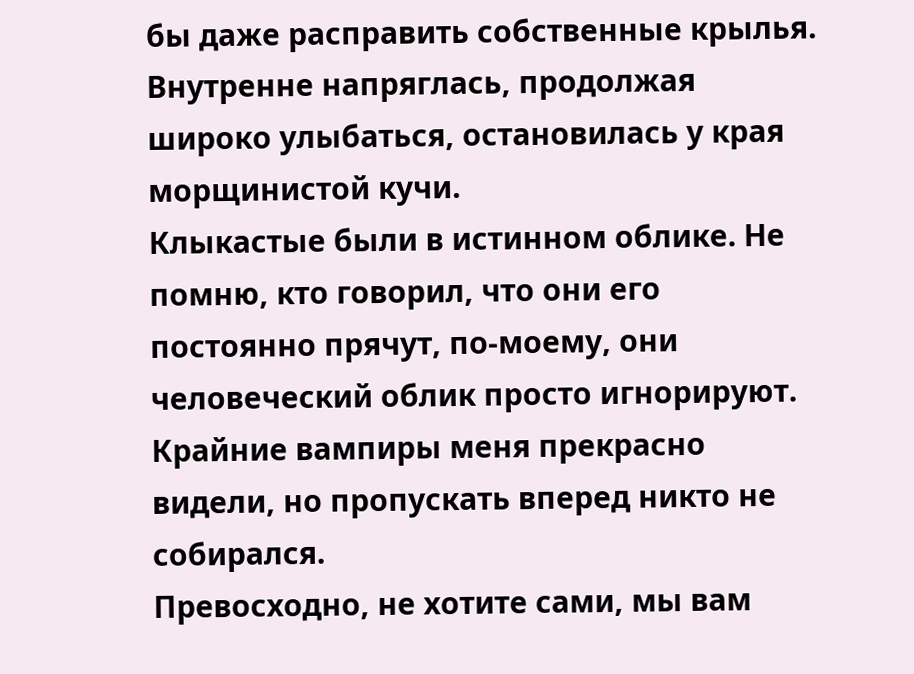бы даже расправить собственные крылья. Внутренне напряглась, продолжая широко улыбаться, остановилась у края морщинистой кучи.
Клыкастые были в истинном облике. Не помню, кто говорил, что они его постоянно прячут, по-моему, они человеческий облик просто игнорируют. Крайние вампиры меня прекрасно видели, но пропускать вперед никто не собирался.
Превосходно, не хотите сами, мы вам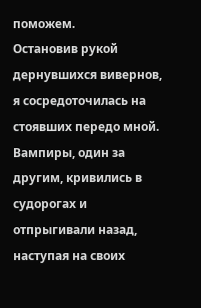поможем.
Остановив рукой дернувшихся вивернов, я сосредоточилась на стоявших передо мной. Вампиры, один за другим, кривились в судорогах и отпрыгивали назад, наступая на своих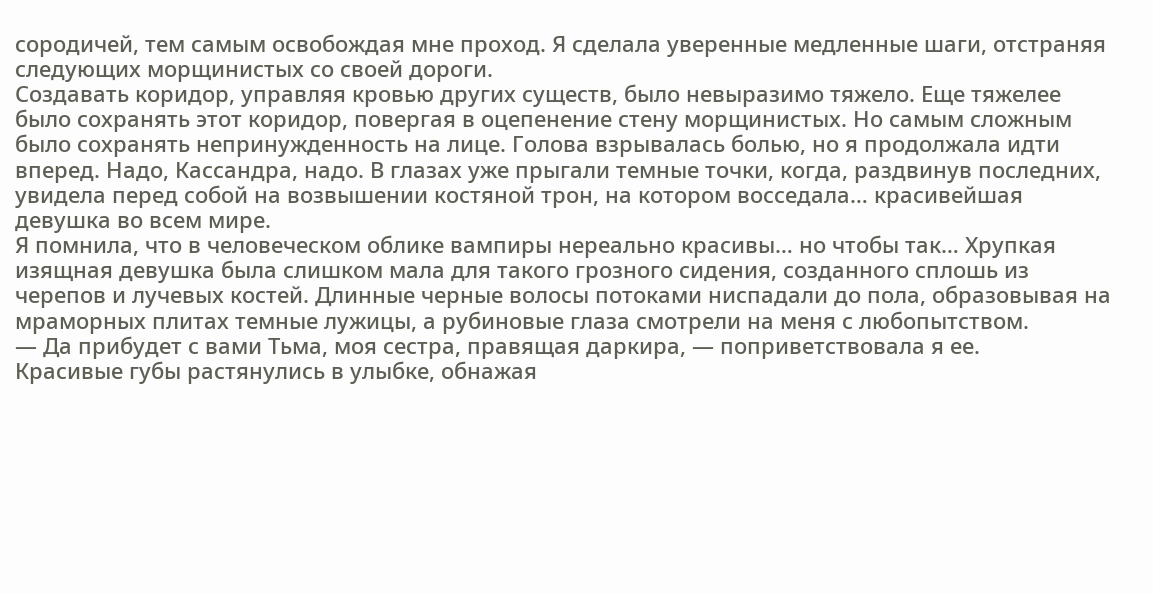сородичей, тем самым освобождая мне проход. Я сделала уверенные медленные шаги, отстраняя следующих морщинистых со своей дороги.
Создавать коридор, управляя кровью других существ, было невыразимо тяжело. Еще тяжелее было сохранять этот коридор, повергая в оцепенение стену морщинистых. Но самым сложным было сохранять непринужденность на лице. Голова взрывалась болью, но я продолжала идти вперед. Надо, Кассандра, надо. В глазах уже прыгали темные точки, когда, раздвинув последних, увидела перед собой на возвышении костяной трон, на котором восседала… красивейшая девушка во всем мире.
Я помнила, что в человеческом облике вампиры нереально красивы… но чтобы так… Хрупкая изящная девушка была слишком мала для такого грозного сидения, созданного сплошь из черепов и лучевых костей. Длинные черные волосы потоками ниспадали до пола, образовывая на мраморных плитах темные лужицы, а рубиновые глаза смотрели на меня с любопытством.
— Да прибудет с вами Тьма, моя сестра, правящая даркира, — поприветствовала я ее.
Красивые губы растянулись в улыбке, обнажая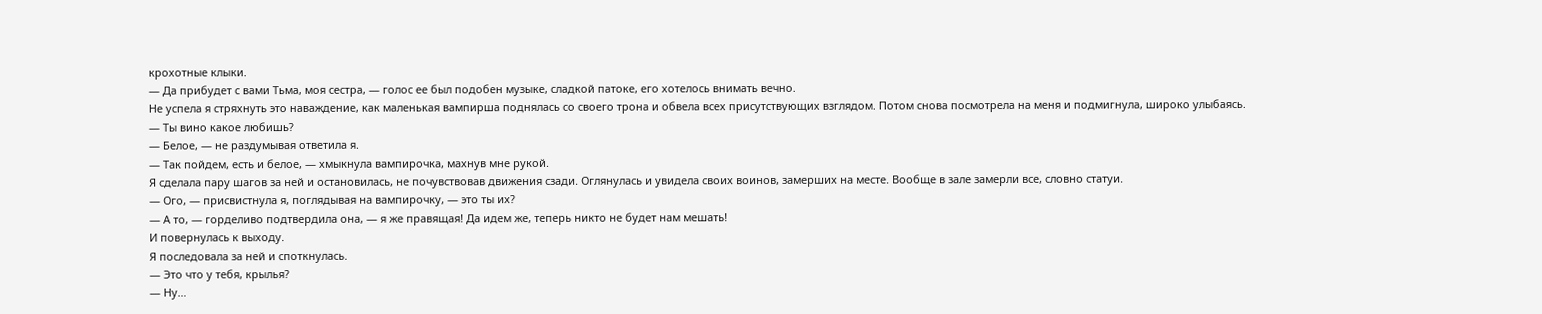крохотные клыки.
— Да прибудет с вами Тьма, моя сестра, — голос ее был подобен музыке, сладкой патоке, его хотелось внимать вечно.
Не успела я стряхнуть это наваждение, как маленькая вампирша поднялась со своего трона и обвела всех присутствующих взглядом. Потом снова посмотрела на меня и подмигнула, широко улыбаясь.
— Ты вино какое любишь?
— Белое, — не раздумывая ответила я.
— Так пойдем, есть и белое, — хмыкнула вампирочка, махнув мне рукой.
Я сделала пару шагов за ней и остановилась, не почувствовав движения сзади. Оглянулась и увидела своих воинов, замерших на месте. Вообще в зале замерли все, словно статуи.
— Ого, — присвистнула я, поглядывая на вампирочку, — это ты их?
— А то, — горделиво подтвердила она, — я же правящая! Да идем же, теперь никто не будет нам мешать!
И повернулась к выходу.
Я последовала за ней и споткнулась.
— Это что у тебя, крылья?
— Ну…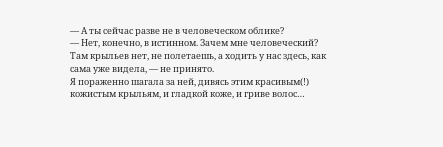— А ты сейчас разве не в человеческом облике?
— Нет, конечно, в истинном. Зачем мне человеческий? Там крыльев нет, не полетаешь, а ходить у нас здесь, как сама уже видела, — не принято.
Я пораженно шагала за ней, дивясь этим красивым(!) кожистым крыльям, и гладкой коже, и гриве волос…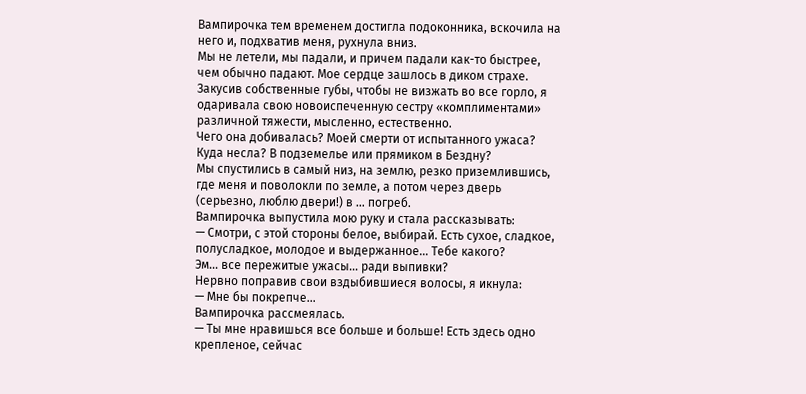Вампирочка тем временем достигла подоконника, вскочила на него и, подхватив меня, рухнула вниз.
Мы не летели, мы падали, и причем падали как-то быстрее, чем обычно падают. Мое сердце зашлось в диком страхе. Закусив собственные губы, чтобы не визжать во все горло, я одаривала свою новоиспеченную сестру «комплиментами» различной тяжести, мысленно, естественно.
Чего она добивалась? Моей смерти от испытанного ужаса? Куда несла? В подземелье или прямиком в Бездну?
Мы спустились в самый низ, на землю, резко приземлившись, где меня и поволокли по земле, а потом через дверь (серьезно, люблю двери!) в … погреб.
Вампирочка выпустила мою руку и стала рассказывать:
— Смотри, с этой стороны белое, выбирай. Есть сухое, сладкое, полусладкое, молодое и выдержанное… Тебе какого?
Эм… все пережитые ужасы… ради выпивки?
Нервно поправив свои вздыбившиеся волосы, я икнула:
— Мне бы покрепче…
Вампирочка рассмеялась.
— Ты мне нравишься все больше и больше! Есть здесь одно крепленое, сейчас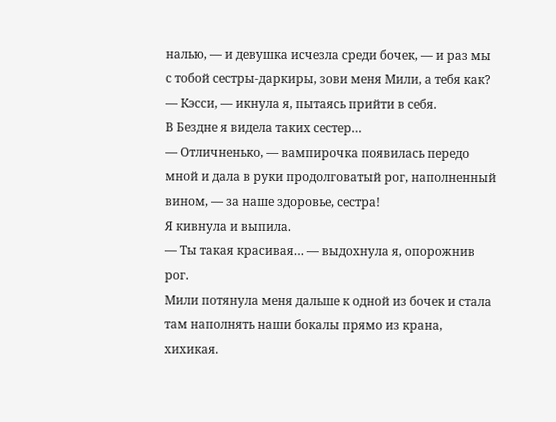налью, — и девушка исчезла среди бочек, — и раз мы с тобой сестры-даркиры, зови меня Мили, а тебя как?
— Кэсси, — икнула я, пытаясь прийти в себя.
В Бездне я видела таких сестер…
— Отличненько, — вампирочка появилась передо мной и дала в руки продолговатый рог, наполненный вином, — за наше здоровье, сестра!
Я кивнула и выпила.
— Ты такая красивая… — выдохнула я, опорожнив рог.
Мили потянула меня дальше к одной из бочек и стала там наполнять наши бокалы прямо из крана, хихикая.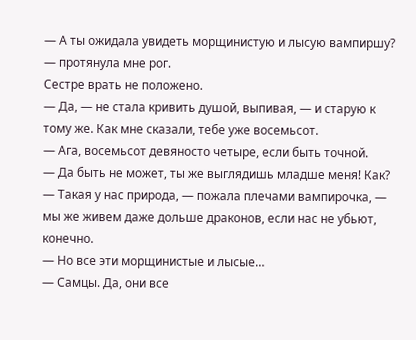— А ты ожидала увидеть морщинистую и лысую вампиршу? — протянула мне рог.
Сестре врать не положено.
— Да, — не стала кривить душой, выпивая, — и старую к тому же. Как мне сказали, тебе уже восемьсот.
— Ага, восемьсот девяносто четыре, если быть точной.
— Да быть не может, ты же выглядишь младше меня! Как?
— Такая у нас природа, — пожала плечами вампирочка, — мы же живем даже дольше драконов, если нас не убьют, конечно.
— Но все эти морщинистые и лысые…
— Самцы. Да, они все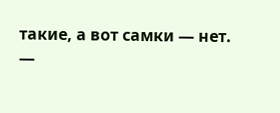такие, а вот самки — нет.
—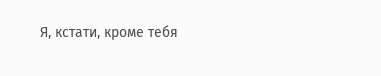Я, кстати, кроме тебя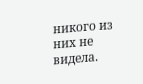никого из них не видела.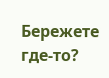Бережете где-то?